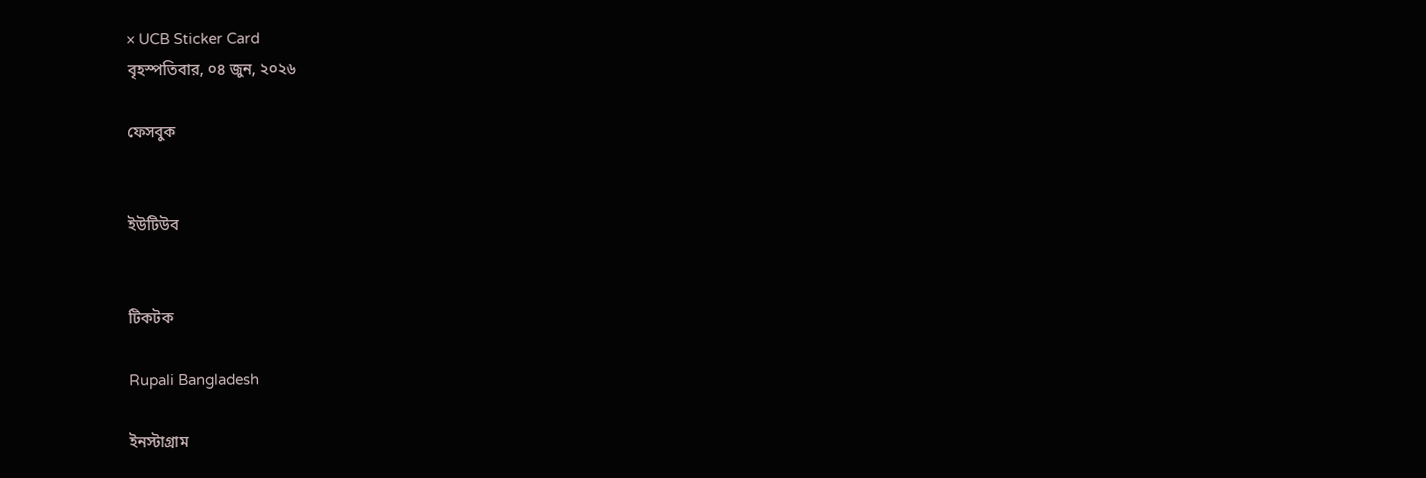× UCB Sticker Card
বৃহস্পতিবার, ০৪ জুন, ২০২৬

ফেসবুক


ইউটিউব


টিকটক

Rupali Bangladesh

ইনস্টাগ্রাম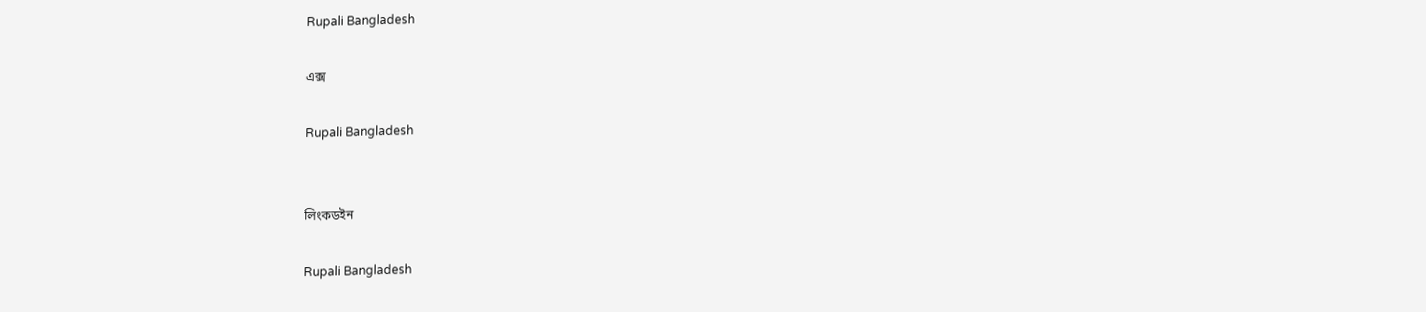Rupali Bangladesh

এক্স

Rupali Bangladesh


লিংকডইন

Rupali Bangladesh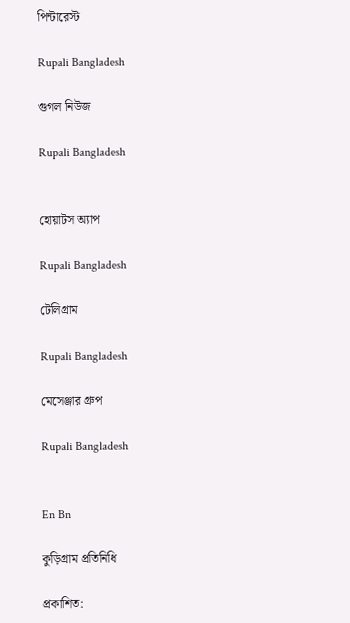পিন্টারেস্ট

Rupali Bangladesh

গুগল নিউজ

Rupali Bangladesh


হোয়াটস অ্যাপ

Rupali Bangladesh

টেলিগ্রাম

Rupali Bangladesh

মেসেঞ্জার গ্রুপ

Rupali Bangladesh


En Bn

কুড়িগ্রাম প্রতিনিধি

প্রকাশিত: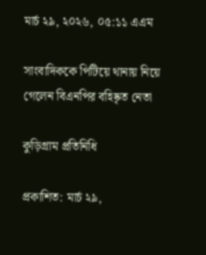মার্চ ২৯, ২০২৬, ০৫:১১ এএম

সাংবাদিককে পিটিয়ে থানায় নিয়ে গেলেন বিএনপির বহিষ্কৃত নেতা

কুড়িগ্রাম প্রতিনিধি

প্রকাশিত: মার্চ ২৯,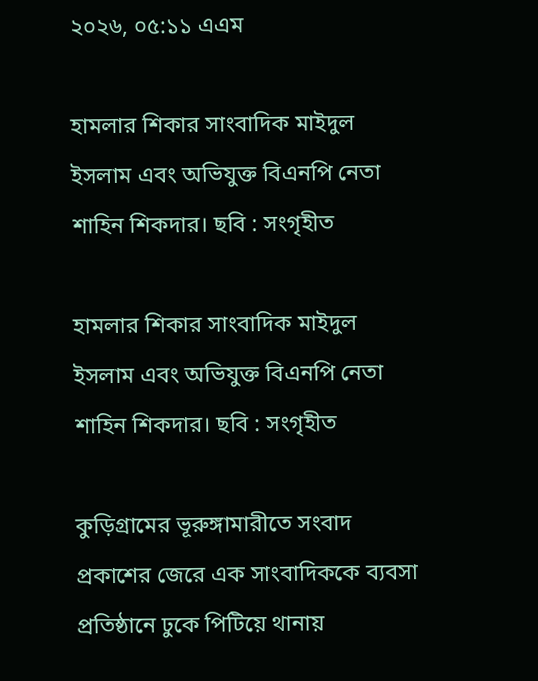২০২৬, ০৫:১১ এএম

হামলার শিকার সাংবাদিক মাইদুল ইসলাম এবং অভিযুক্ত বিএনপি নেতা শাহিন শিকদার। ছবি : সংগৃহীত

হামলার শিকার সাংবাদিক মাইদুল ইসলাম এবং অভিযুক্ত বিএনপি নেতা শাহিন শিকদার। ছবি : সংগৃহীত

কুড়িগ্রামের ভূরুঙ্গামারীতে সংবাদ প্রকাশের জেরে এক সাংবাদিককে ব্যবসা প্রতিষ্ঠানে ঢুকে পিটিয়ে থানায়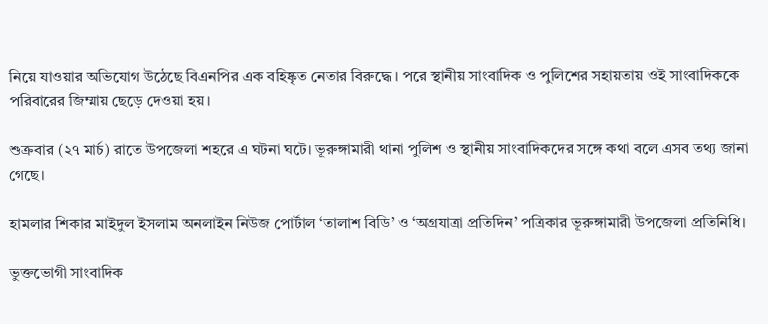নিয়ে যাওয়ার অভিযোগ উঠেছে বিএনপির এক বহিষ্কৃত নেতার বিরুদ্ধে। পরে স্থানীয় সাংবাদিক ও পুলিশের সহায়তায় ওই সাংবাদিককে পরিবারের জিম্মায় ছেড়ে দেওয়া হয়।

শুক্রবার (২৭ মার্চ) রাতে উপজেলা শহরে এ ঘটনা ঘটে। ভূরুঙ্গামারী থানা পুলিশ ও স্থানীয় সাংবাদিকদের সঙ্গে কথা বলে এসব তথ্য জানা গেছে।

হামলার শিকার মাইদুল ইসলাম অনলাইন নিউজ পোর্টাল ‘তালাশ বিডি’ ও ‘অগ্রযাত্রা প্রতিদিন’ পত্রিকার ভূরুঙ্গামারী উপজেলা প্রতিনিধি।

ভুক্তভোগী সাংবাদিক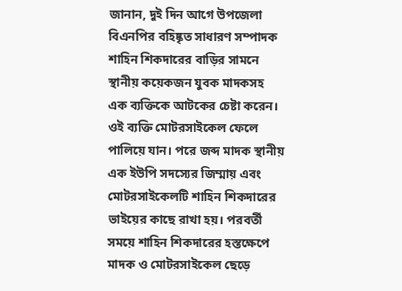জানান, দুই দিন আগে উপজেলা বিএনপির বহিষ্কৃত সাধারণ সম্পাদক শাহিন শিকদারের বাড়ির সামনে স্থানীয় কয়েকজন যুবক মাদকসহ এক ব্যক্তিকে আটকের চেষ্টা করেন। ওই ব্যক্তি মোটরসাইকেল ফেলে পালিয়ে যান। পরে জব্দ মাদক স্থানীয় এক ইউপি সদস্যের জিম্মায় এবং মোটরসাইকেলটি শাহিন শিকদারের ভাইয়ের কাছে রাখা হয়। পরবর্তী সময়ে শাহিন শিকদারের হস্তক্ষেপে মাদক ও মোটরসাইকেল ছেড়ে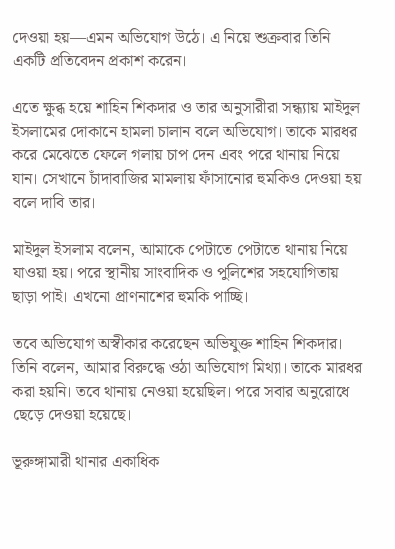দেওয়া হয়—এমন অভিযোগ উঠে। এ নিয়ে শুক্রবার তিনি একটি প্রতিবেদন প্রকাশ করেন।

এতে ক্ষুব্ধ হয়ে শাহিন শিকদার ও তার অনুসারীরা সন্ধ্যায় মাইদুল ইসলামের দোকানে হামলা চালান বলে অভিযোগ। তাকে মারধর করে মেঝেতে ফেলে গলায় চাপ দেন এবং পরে থানায় নিয়ে যান। সেখানে চাঁদাবাজির মামলায় ফাঁসানোর হুমকিও দেওয়া হয় বলে দাবি তার।

মাইদুল ইসলাম বলেন, আমাকে পেটাতে পেটাতে থানায় নিয়ে যাওয়া হয়। পরে স্থানীয় সাংবাদিক ও পুলিশের সহযোগিতায় ছাড়া পাই। এখনো প্রাণনাশের হুমকি পাচ্ছি।

তবে অভিযোগ অস্বীকার করেছেন অভিযুক্ত শাহিন শিকদার। তিনি বলেন, আমার বিরুদ্ধে ওঠা অভিযোগ মিথ্যা। তাকে মারধর করা হয়নি। তবে থানায় নেওয়া হয়েছিল। পরে সবার অনুরোধে ছেড়ে দেওয়া হয়েছে।

ভূরুঙ্গামারী থানার একাধিক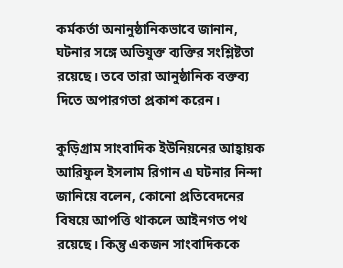কর্মকর্তা অনানুষ্ঠানিকভাবে জানান, ঘটনার সঙ্গে অভিযুক্ত ব্যক্তির সংশ্লিষ্টতা রয়েছে। তবে তারা আনুষ্ঠানিক বক্তব্য দিতে অপারগতা প্রকাশ করেন।

কুড়িগ্রাম সাংবাদিক ইউনিয়নের আহ্বায়ক আরিফুল ইসলাম রিগান এ ঘটনার নিন্দা জানিয়ে বলেন, কোনো প্রতিবেদনের বিষয়ে আপত্তি থাকলে আইনগত পথ রয়েছে। কিন্তু একজন সাংবাদিককে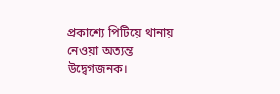প্রকাশ্যে পিটিয়ে থানায় নেওয়া অত্যন্ত উদ্বেগজনক।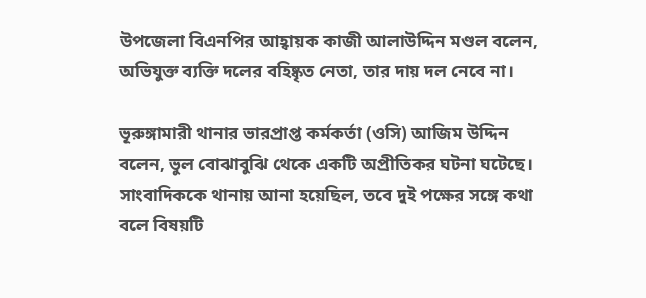উপজেলা বিএনপির আহ্বায়ক কাজী আলাউদ্দিন মণ্ডল বলেন, অভিযুক্ত ব্যক্তি দলের বহিষ্কৃত নেতা, তার দায় দল নেবে না।

ভূরুঙ্গামারী থানার ভারপ্রাপ্ত কর্মকর্তা (ওসি) আজিম উদ্দিন বলেন, ভুল বোঝাবুঝি থেকে একটি অপ্রীতিকর ঘটনা ঘটেছে। সাংবাদিককে থানায় আনা হয়েছিল, তবে দুই পক্ষের সঙ্গে কথা বলে বিষয়টি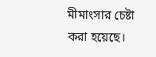মীমাংসার চেষ্টা করা হয়েছে।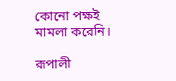কোনো পক্ষই মামলা করেনি।

রূপালী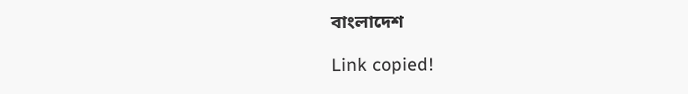বাংলাদেশ

Link copied!